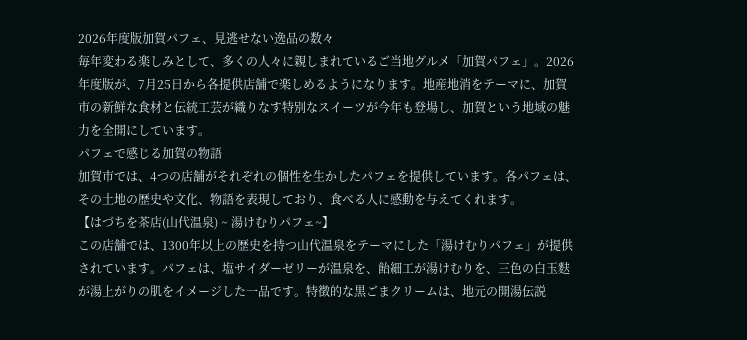2026年度版加賀パフェ、見逃せない逸品の数々
毎年変わる楽しみとして、多くの人々に親しまれているご当地グルメ「加賀パフェ」。2026年度版が、7月25日から各提供店舗で楽しめるようになります。地産地消をテーマに、加賀市の新鮮な食材と伝統工芸が織りなす特別なスイーツが今年も登場し、加賀という地域の魅力を全開にしています。
パフェで感じる加賀の物語
加賀市では、4つの店舗がそれぞれの個性を生かしたパフェを提供しています。各パフェは、その土地の歴史や文化、物語を表現しており、食べる人に感動を与えてくれます。
【はづちを茶店(山代温泉) ~ 湯けむりパフェ~】
この店舗では、1300年以上の歴史を持つ山代温泉をテーマにした「湯けむりパフェ」が提供されています。パフェは、塩サイダーゼリーが温泉を、飴細工が湯けむりを、三色の白玉麩が湯上がりの肌をイメージした一品です。特徴的な黒ごまクリームは、地元の開湯伝説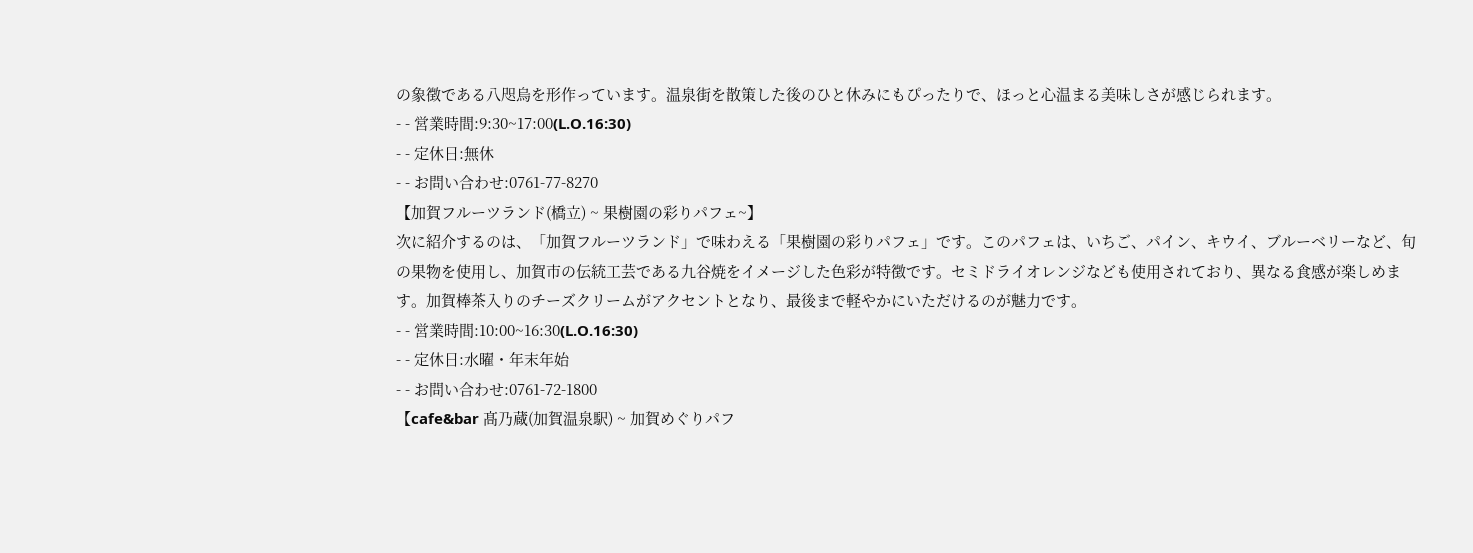の象徴である八咫烏を形作っています。温泉街を散策した後のひと休みにもぴったりで、ほっと心温まる美味しさが感じられます。
- - 営業時間:9:30~17:00(L.O.16:30)
- - 定休日:無休
- - お問い合わせ:0761-77-8270
【加賀フルーツランド(橋立) ~ 果樹園の彩りパフェ~】
次に紹介するのは、「加賀フルーツランド」で味わえる「果樹園の彩りパフェ」です。このパフェは、いちご、パイン、キウイ、ブルーベリーなど、旬の果物を使用し、加賀市の伝統工芸である九谷焼をイメージした色彩が特徴です。セミドライオレンジなども使用されており、異なる食感が楽しめます。加賀棒茶入りのチーズクリームがアクセントとなり、最後まで軽やかにいただけるのが魅力です。
- - 営業時間:10:00~16:30(L.O.16:30)
- - 定休日:水曜・年末年始
- - お問い合わせ:0761-72-1800
【cafe&bar 髙乃蔵(加賀温泉駅) ~ 加賀めぐりパフ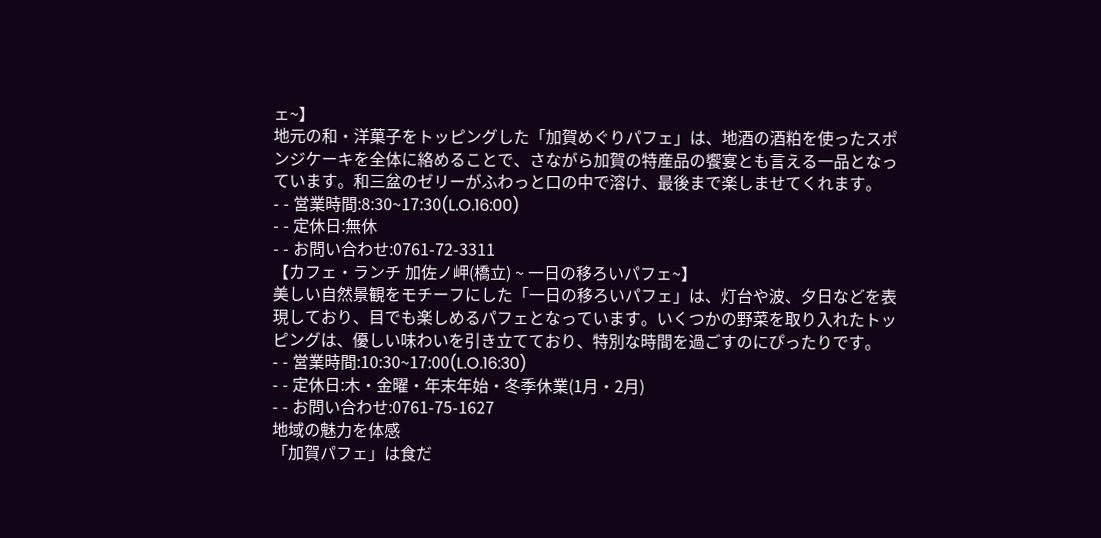ェ~】
地元の和・洋菓子をトッピングした「加賀めぐりパフェ」は、地酒の酒粕を使ったスポンジケーキを全体に絡めることで、さながら加賀の特産品の饗宴とも言える一品となっています。和三盆のゼリーがふわっと口の中で溶け、最後まで楽しませてくれます。
- - 営業時間:8:30~17:30(L.O.16:00)
- - 定休日:無休
- - お問い合わせ:0761-72-3311
【カフェ・ランチ 加佐ノ岬(橋立) ~ 一日の移ろいパフェ~】
美しい自然景観をモチーフにした「一日の移ろいパフェ」は、灯台や波、夕日などを表現しており、目でも楽しめるパフェとなっています。いくつかの野菜を取り入れたトッピングは、優しい味わいを引き立てており、特別な時間を過ごすのにぴったりです。
- - 営業時間:10:30~17:00(L.O.16:30)
- - 定休日:木・金曜・年末年始・冬季休業(1月・2月)
- - お問い合わせ:0761-75-1627
地域の魅力を体感
「加賀パフェ」は食だ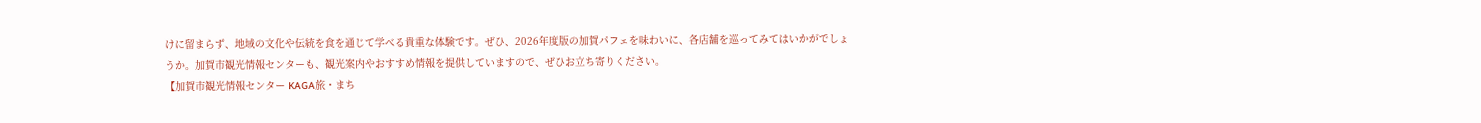けに留まらず、地域の文化や伝統を食を通じて学べる貴重な体験です。ぜひ、2026年度版の加賀パフェを味わいに、各店舗を巡ってみてはいかがでしょうか。加賀市観光情報センターも、観光案内やおすすめ情報を提供していますので、ぜひお立ち寄りください。
【加賀市観光情報センター KAGA旅・まち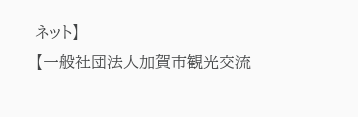ネット】
【一般社団法人加賀市観光交流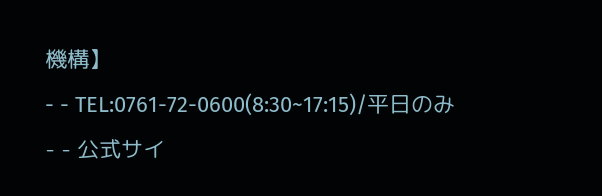機構】
- - TEL:0761-72-0600(8:30~17:15)/平日のみ
- - 公式サイ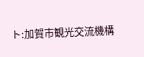ト:加賀市観光交流機構